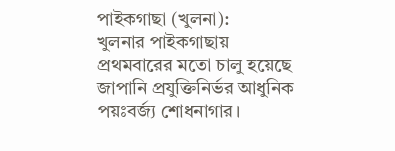পাইকগাছা (খুলনা):
খুলনার পাইকগাছায় প্রথমবারের মতো চালু হয়েছে জাপানি প্রযুক্তিনির্ভর আধুনিক পয়ঃবর্জ্য শোধনাগার।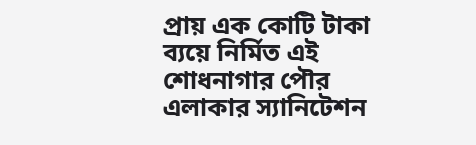প্রায় এক কোটি টাকা ব্যয়ে নির্মিত এই শোধনাগার পৌর এলাকার স্যানিটেশন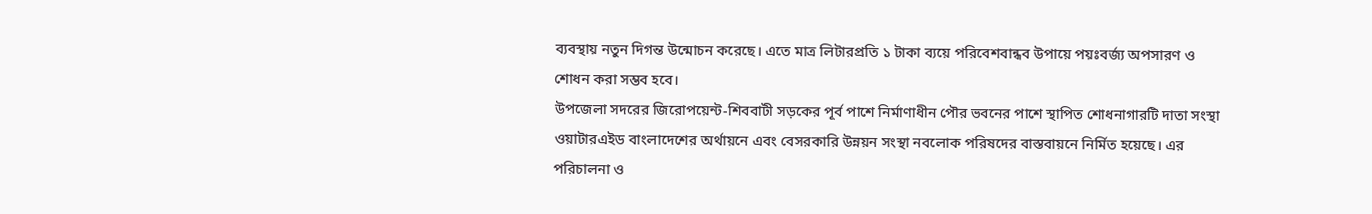ব্যবস্থায় নতুন দিগন্ত উন্মোচন করেছে। এতে মাত্র লিটারপ্রতি ১ টাকা ব্যয়ে পরিবেশবান্ধব উপায়ে পয়ঃবর্জ্য অপসারণ ও শোধন করা সম্ভব হবে।
উপজেলা সদরের জিরোপয়েন্ট-শিববাটী সড়কের পূর্ব পাশে নির্মাণাধীন পৌর ভবনের পাশে স্থাপিত শোধনাগারটি দাতা সংস্থা ওয়াটারএইড বাংলাদেশের অর্থায়নে এবং বেসরকারি উন্নয়ন সংস্থা নবলোক পরিষদের বাস্তবায়নে নির্মিত হয়েছে। এর পরিচালনা ও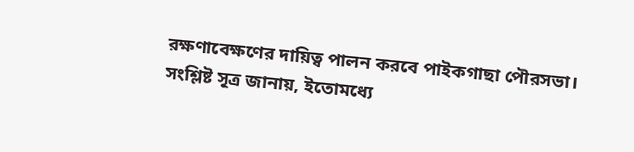রক্ষণাবেক্ষণের দায়িত্ব পালন করবে পাইকগাছা পৌরসভা।
সংশ্লিষ্ট সূত্র জানায়, ইতোমধ্যে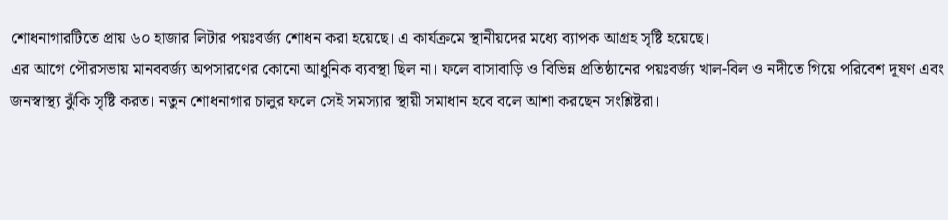শোধনাগারটিতে প্রায় ৬০ হাজার লিটার পয়ঃবর্জ্য শোধন করা হয়েছে। এ কার্যক্রমে স্থানীয়দের মধ্যে ব্যাপক আগ্রহ সৃষ্টি হয়েছে।
এর আগে পৌরসভায় মানববর্জ্য অপসারণের কোনো আধুনিক ব্যবস্থা ছিল না। ফলে বাসাবাড়ি ও বিভিন্ন প্রতিষ্ঠানের পয়ঃবর্জ্য খাল-বিল ও নদীতে গিয়ে পরিবেশ দূষণ এবং জনস্বাস্থ্য ঝুঁকি সৃষ্টি করত। নতুন শোধনাগার চালুর ফলে সেই সমস্যার স্থায়ী সমাধান হবে বলে আশা করছেন সংশ্লিষ্টরা।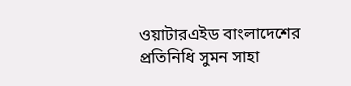ওয়াটারএইড বাংলাদেশের প্রতিনিধি সুমন সাহা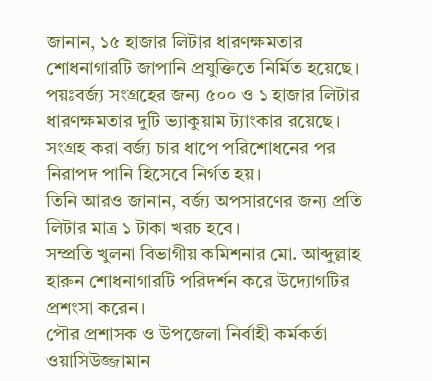জানান, ১৫ হাজার লিটার ধারণক্ষমতার শোধনাগারটি জাপানি প্রযুক্তিতে নির্মিত হয়েছে। পয়ঃবর্জ্য সংগ্রহের জন্য ৫০০ ও ১ হাজার লিটার ধারণক্ষমতার দুটি ভ্যাকুয়াম ট্যাংকার রয়েছে। সংগ্রহ করা বর্জ্য চার ধাপে পরিশোধনের পর নিরাপদ পানি হিসেবে নির্গত হয়।
তিনি আরও জানান, বর্জ্য অপসারণের জন্য প্রতি লিটার মাত্র ১ টাকা খরচ হবে।
সম্প্রতি খুলনা বিভাগীয় কমিশনার মো. আব্দুল্লাহ হারুন শোধনাগারটি পরিদর্শন করে উদ্যোগটির প্রশংসা করেন।
পৌর প্রশাসক ও উপজেলা নির্বাহী কর্মকর্তা ওয়াসিউজ্জামান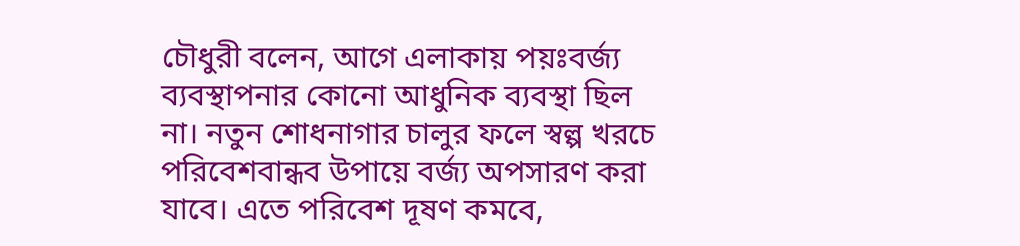চৌধুরী বলেন, আগে এলাকায় পয়ঃবর্জ্য ব্যবস্থাপনার কোনো আধুনিক ব্যবস্থা ছিল না। নতুন শোধনাগার চালুর ফলে স্বল্প খরচে পরিবেশবান্ধব উপায়ে বর্জ্য অপসারণ করা যাবে। এতে পরিবেশ দূষণ কমবে,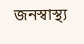জনস্বাস্থ্য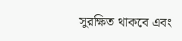সুরক্ষিত থাকবে এবং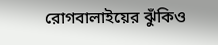রোগবালাইয়ের ঝুঁকিও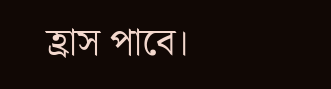হ্রাস পাবে।